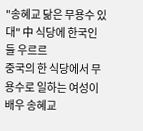"송혜교 닮은 무용수 있대" 中 식당에 한국인들 우르르
중국의 한 식당에서 무용수로 일하는 여성이 배우 송혜교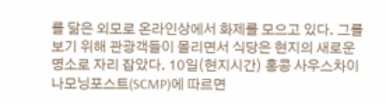를 닮은 외모로 온라인상에서 화제를 모으고 있다. 그를 보기 위해 관광객들이 몰리면서 식당은 현지의 새로운 명소로 자리 잡았다. 10일(현지시간) 홍콩 사우스차이나모닝포스트(SCMP)에 따르면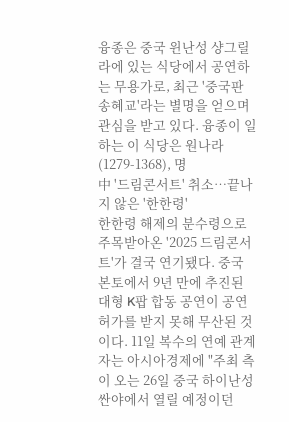융종은 중국 윈난성 샹그릴라에 있는 식당에서 공연하는 무용가로, 최근 '중국판 송혜교'라는 별명을 얻으며 관심을 받고 있다. 융종이 일하는 이 식당은 원나라(1279-1368), 명
中 '드림콘서트' 취소…끝나지 않은 '한한령'
한한령 해제의 분수령으로 주목받아온 '2025 드림콘서트'가 결국 연기됐다. 중국 본토에서 9년 만에 추진된 대형 K팝 합동 공연이 공연 허가를 받지 못해 무산된 것이다. 11일 복수의 연예 관계자는 아시아경제에 "주최 측이 오는 26일 중국 하이난성 싼야에서 열릴 예정이던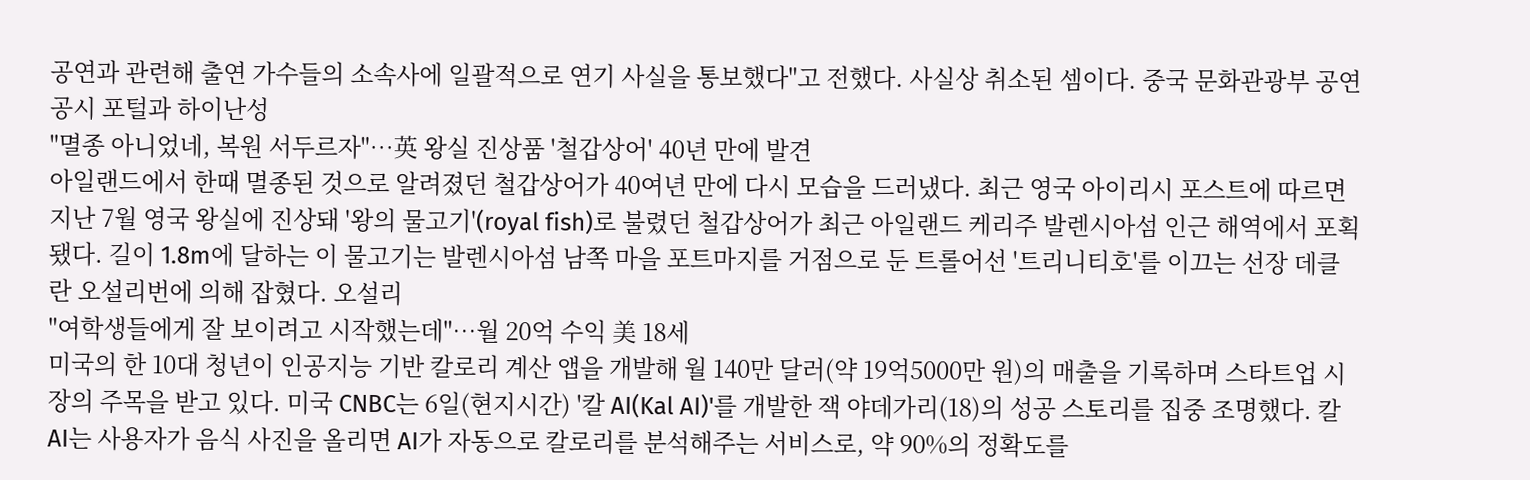공연과 관련해 출연 가수들의 소속사에 일괄적으로 연기 사실을 통보했다"고 전했다. 사실상 취소된 셈이다. 중국 문화관광부 공연 공시 포털과 하이난성
"멸종 아니었네, 복원 서두르자"…英 왕실 진상품 '철갑상어' 40년 만에 발견
아일랜드에서 한때 멸종된 것으로 알려졌던 철갑상어가 40여년 만에 다시 모습을 드러냈다. 최근 영국 아이리시 포스트에 따르면 지난 7월 영국 왕실에 진상돼 '왕의 물고기'(royal fish)로 불렸던 철갑상어가 최근 아일랜드 케리주 발렌시아섬 인근 해역에서 포획됐다. 길이 1.8m에 달하는 이 물고기는 발렌시아섬 남쪽 마을 포트마지를 거점으로 둔 트롤어선 '트리니티호'를 이끄는 선장 데클란 오설리번에 의해 잡혔다. 오설리
"여학생들에게 잘 보이려고 시작했는데"…월 20억 수익 美 18세
미국의 한 10대 청년이 인공지능 기반 칼로리 계산 앱을 개발해 월 140만 달러(약 19억5000만 원)의 매출을 기록하며 스타트업 시장의 주목을 받고 있다. 미국 CNBC는 6일(현지시간) '칼 AI(Kal AI)'를 개발한 잭 야데가리(18)의 성공 스토리를 집중 조명했다. 칼 AI는 사용자가 음식 사진을 올리면 AI가 자동으로 칼로리를 분석해주는 서비스로, 약 90%의 정확도를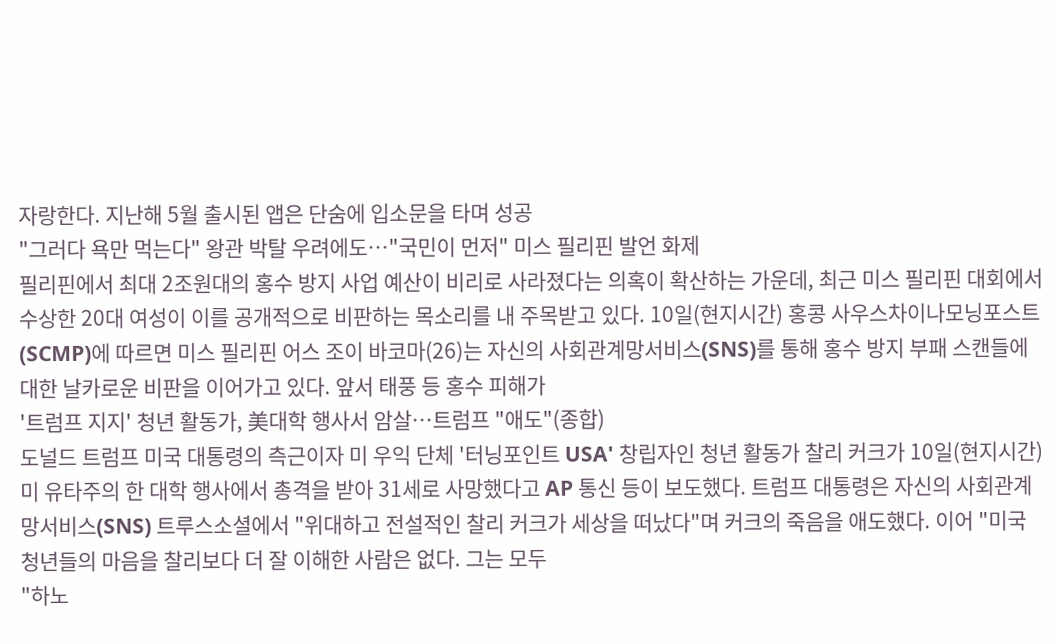자랑한다. 지난해 5월 출시된 앱은 단숨에 입소문을 타며 성공
"그러다 욕만 먹는다" 왕관 박탈 우려에도…"국민이 먼저" 미스 필리핀 발언 화제
필리핀에서 최대 2조원대의 홍수 방지 사업 예산이 비리로 사라졌다는 의혹이 확산하는 가운데, 최근 미스 필리핀 대회에서 수상한 20대 여성이 이를 공개적으로 비판하는 목소리를 내 주목받고 있다. 10일(현지시간) 홍콩 사우스차이나모닝포스트(SCMP)에 따르면 미스 필리핀 어스 조이 바코마(26)는 자신의 사회관계망서비스(SNS)를 통해 홍수 방지 부패 스캔들에 대한 날카로운 비판을 이어가고 있다. 앞서 태풍 등 홍수 피해가
'트럼프 지지' 청년 활동가, 美대학 행사서 암살…트럼프 "애도"(종합)
도널드 트럼프 미국 대통령의 측근이자 미 우익 단체 '터닝포인트 USA' 창립자인 청년 활동가 찰리 커크가 10일(현지시간) 미 유타주의 한 대학 행사에서 총격을 받아 31세로 사망했다고 AP 통신 등이 보도했다. 트럼프 대통령은 자신의 사회관계망서비스(SNS) 트루스소셜에서 "위대하고 전설적인 찰리 커크가 세상을 떠났다"며 커크의 죽음을 애도했다. 이어 "미국 청년들의 마음을 찰리보다 더 잘 이해한 사람은 없다. 그는 모두
"하노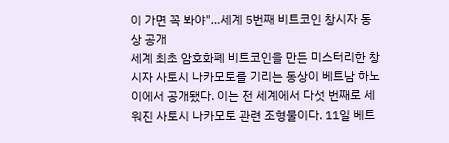이 가면 꼭 봐야"…세계 5번째 비트코인 창시자 동상 공개
세계 최초 암호화폐 비트코인을 만든 미스터리한 창시자 사토시 나카모토를 기리는 동상이 베트남 하노이에서 공개됐다. 이는 전 세계에서 다섯 번째로 세워진 사토시 나카모토 관련 조형물이다. 11일 베트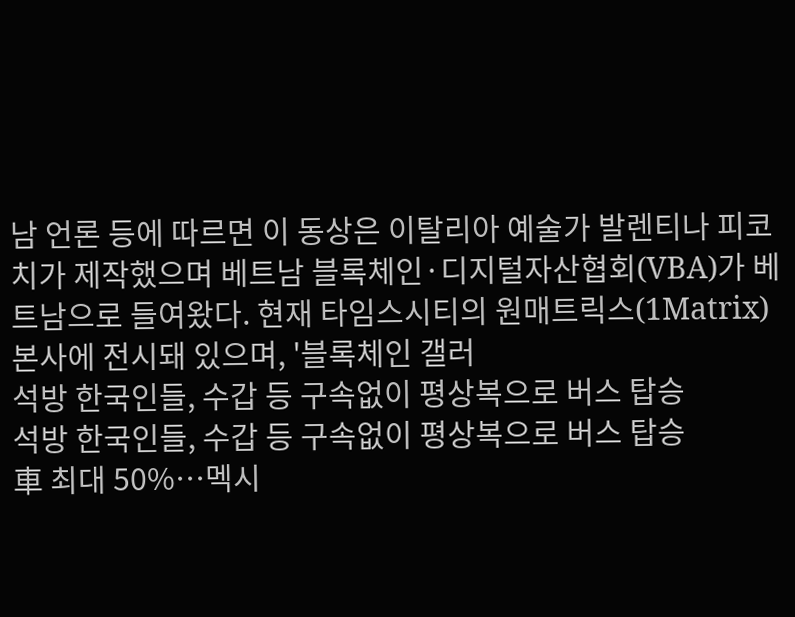남 언론 등에 따르면 이 동상은 이탈리아 예술가 발렌티나 피코치가 제작했으며 베트남 블록체인·디지털자산협회(VBA)가 베트남으로 들여왔다. 현재 타임스시티의 원매트릭스(1Matrix) 본사에 전시돼 있으며, '블록체인 갤러
석방 한국인들, 수갑 등 구속없이 평상복으로 버스 탑승
석방 한국인들, 수갑 등 구속없이 평상복으로 버스 탑승
車 최대 50%…멕시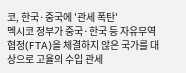코, 한국·중국에 '관세 폭탄'
멕시코 정부가 중국·한국 등 자유무역협정(FTA)을 체결하지 않은 국가를 대상으로 고율의 수입 관세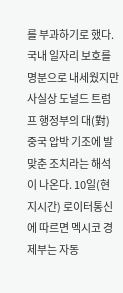를 부과하기로 했다. 국내 일자리 보호를 명분으로 내세웠지만 사실상 도널드 트럼프 행정부의 대(對)중국 압박 기조에 발맞춘 조치라는 해석이 나온다. 10일(현지시간) 로이터통신에 따르면 멕시코 경제부는 자동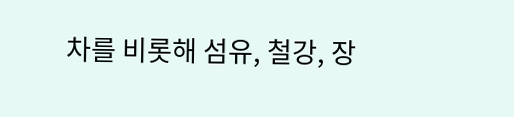차를 비롯해 섬유, 철강, 장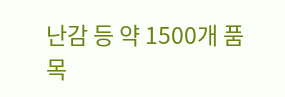난감 등 약 1500개 품목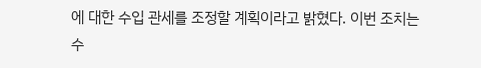에 대한 수입 관세를 조정할 계획이라고 밝혔다. 이번 조치는 수